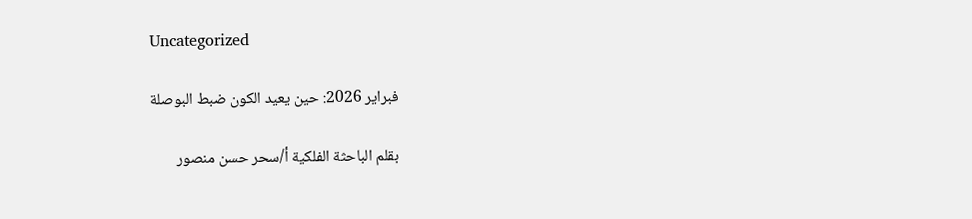Uncategorized

فبراير 2026: حين يعيد الكون ضبط البوصلة

بقلم الباحثة الفلكية أ/سحر حسن منصور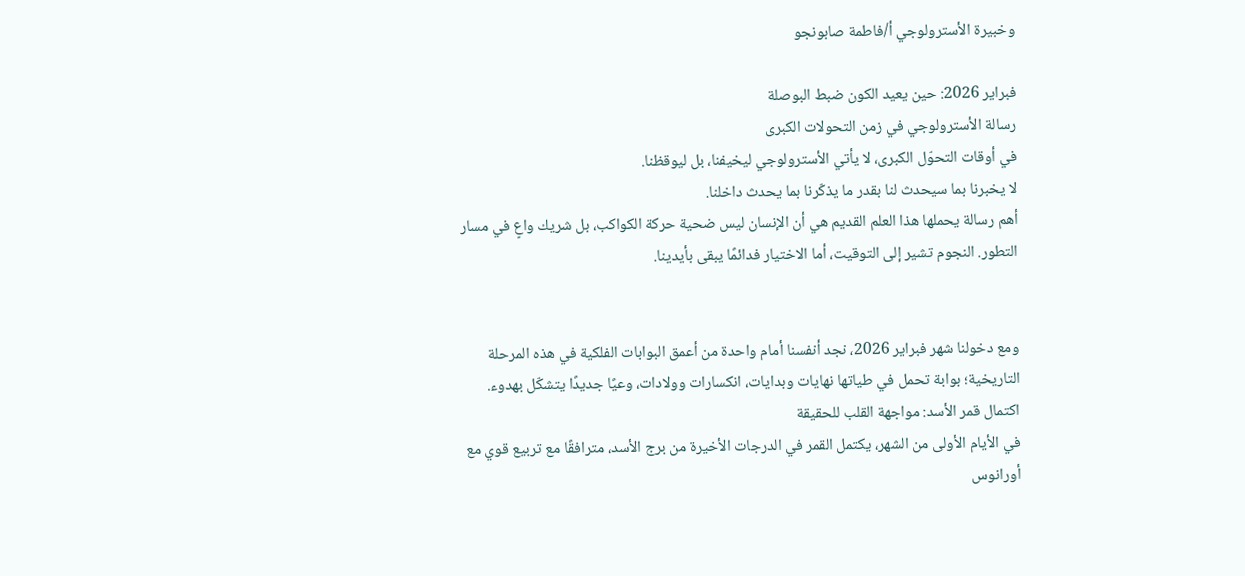وخبيرة الأسترولوجي أ/فاطمة صابونجو

فبراير 2026: حين يعيد الكون ضبط البوصلة
رسالة الأسترولوجي في زمن التحولات الكبرى
في أوقات التحوّل الكبرى، لا يأتي الأسترولوجي ليخيفنا، بل ليوقظنا.
لا يخبرنا بما سيحدث لنا بقدر ما يذكّرنا بما يحدث داخلنا.
أهم رسالة يحملها هذا العلم القديم هي أن الإنسان ليس ضحية حركة الكواكب، بل شريك واعٍ في مسار التطور. النجوم تشير إلى التوقيت، أما الاختيار فدائمًا يبقى بأيدينا.


ومع دخولنا شهر فبراير 2026، نجد أنفسنا أمام واحدة من أعمق البوابات الفلكية في هذه المرحلة التاريخية؛ بوابة تحمل في طياتها نهايات وبدايات، انكسارات وولادات، وعيًا جديدًا يتشكّل بهدوء.
اكتمال قمر الأسد: مواجهة القلب للحقيقة
في الأيام الأولى من الشهر، يكتمل القمر في الدرجات الأخيرة من برج الأسد، مترافقًا مع تربيع قوي مع أورانوس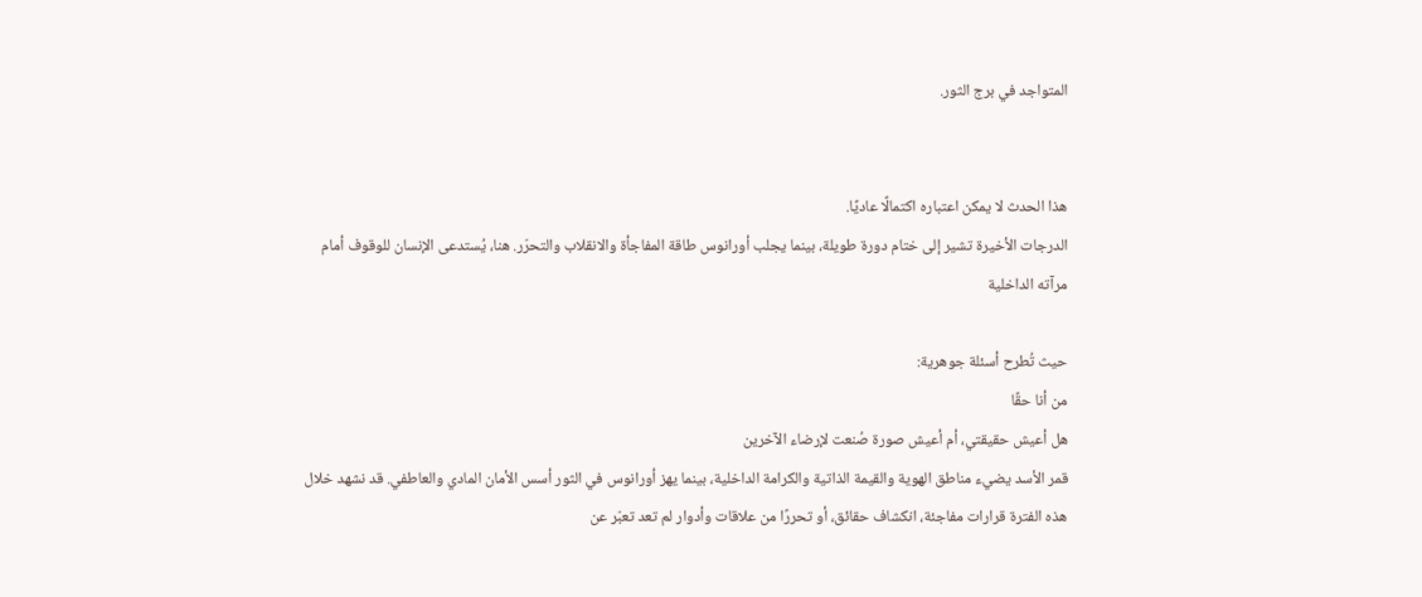المتواجد في برج الثور.


هذا الحدث لا يمكن اعتباره اكتمالًا عاديًا.
الدرجات الأخيرة تشير إلى ختام دورة طويلة، بينما يجلب أورانوس طاقة المفاجأة والانقلاب والتحرّر. هنا، يُستدعى الإنسان للوقوف أمام مرآته الداخلية

حيث تُطرح أسئلة جوهرية:
من أنا حقًا
هل أعيش حقيقتي، أم أعيش صورة صُنعت لإرضاء الآخرين
قمر الأسد يضيء مناطق الهوية والقيمة الذاتية والكرامة الداخلية، بينما يهز أورانوس في الثور أسس الأمان المادي والعاطفي. قد نشهد خلال هذه الفترة قرارات مفاجئة، انكشاف حقائق، أو تحررًا من علاقات وأدوار لم تعد تعبّر عن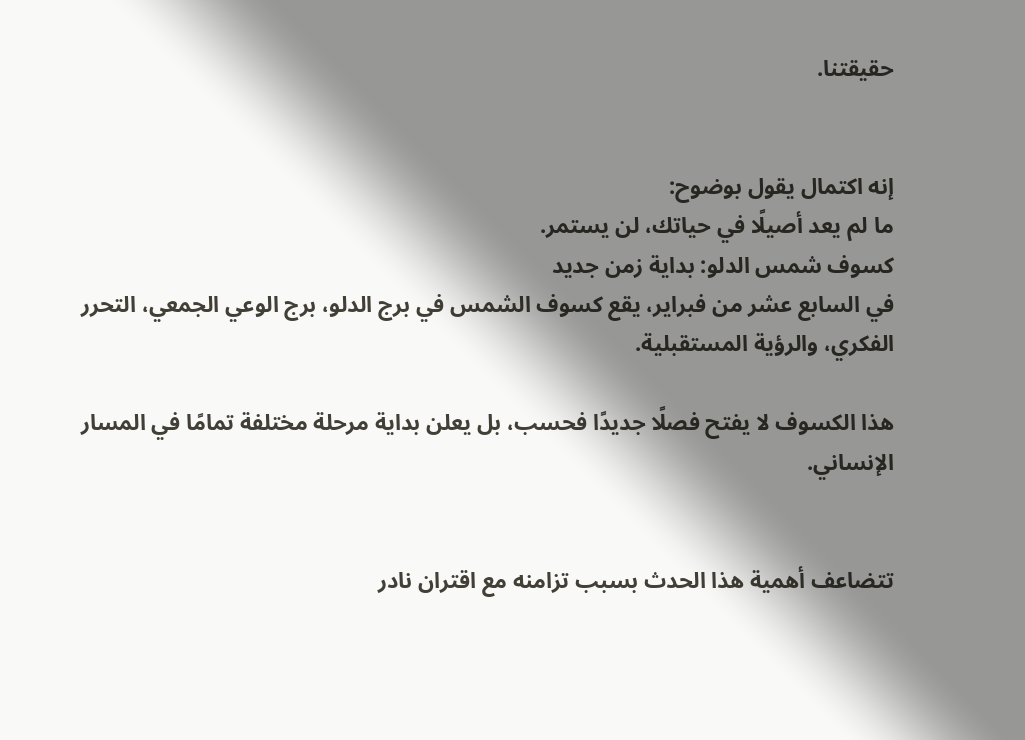حقيقتنا.


إنه اكتمال يقول بوضوح:
ما لم يعد أصيلًا في حياتك، لن يستمر.
كسوف شمس الدلو: بداية زمن جديد
في السابع عشر من فبراير، يقع كسوف الشمس في برج الدلو، برج الوعي الجمعي، التحرر الفكري، والرؤية المستقبلية.

هذا الكسوف لا يفتح فصلًا جديدًا فحسب، بل يعلن بداية مرحلة مختلفة تمامًا في المسار الإنساني.


تتضاعف أهمية هذا الحدث بسبب تزامنه مع اقتران نادر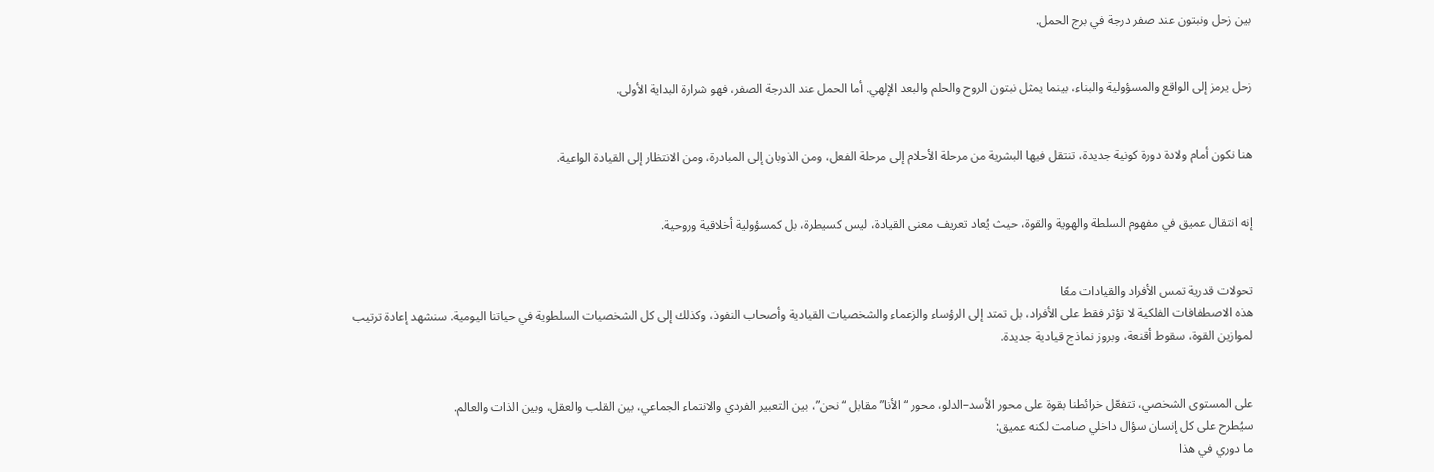بين زحل ونبتون عند صفر درجة في برج الحمل.


زحل يرمز إلى الواقع والمسؤولية والبناء، بينما يمثل نبتون الروح والحلم والبعد الإلهي. أما الحمل عند الدرجة الصفر، فهو شرارة البداية الأولى.


هنا نكون أمام ولادة دورة كونية جديدة، تنتقل فيها البشرية من مرحلة الأحلام إلى مرحلة الفعل، ومن الذوبان إلى المبادرة، ومن الانتظار إلى القيادة الواعية.


إنه انتقال عميق في مفهوم السلطة والهوية والقوة، حيث يُعاد تعريف معنى القيادة، ليس كسيطرة، بل كمسؤولية أخلاقية وروحية.


تحولات قدرية تمس الأفراد والقيادات معًا
هذه الاصطفافات الفلكية لا تؤثر فقط على الأفراد، بل تمتد إلى الرؤساء والزعماء والشخصيات القيادية وأصحاب النفوذ، وكذلك إلى كل الشخصيات السلطوية في حياتنا اليومية. سنشهد إعادة ترتيب لموازين القوة، سقوط أقنعة، وبروز نماذج قيادية جديدة.


على المستوى الشخصي، تتفعّل خرائطنا بقوة على محور الأسد–الدلو، محور “الأنا” مقابل “نحن”، بين التعبير الفردي والانتماء الجماعي، بين القلب والعقل، وبين الذات والعالم.
سيُطرح على كل إنسان سؤال داخلي صامت لكنه عميق:
ما دوري في هذا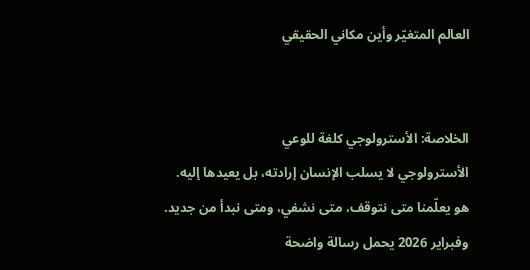العالم المتغيّر وأين مكاني الحقيقي


الخلاصة: الأسترولوجي كلغة للوعي
الأسترولوجي لا يسلب الإنسان إرادته، بل يعيدها إليه.
هو يعلّمنا متى نتوقف، متى نشفي، ومتى نبدأ من جديد.
وفبراير 2026 يحمل رسالة واضحة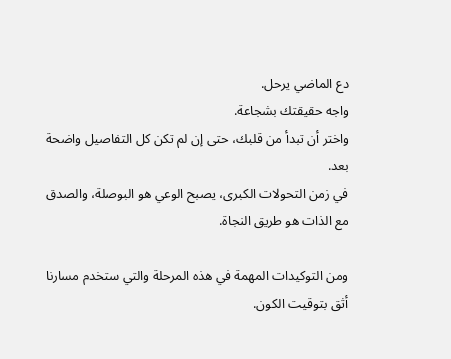دع الماضي يرحل.
واجه حقيقتك بشجاعة.
واختر أن تبدأ من قلبك، حتى إن لم تكن كل التفاصيل واضحة بعد.
في زمن التحولات الكبرى، يصبح الوعي هو البوصلة، والصدق مع الذات هو طريق النجاة.

ومن التوكيدات المهمة في هذه المرحلة والتي ستخدم مسارنا
أثق بتوقيت الكون.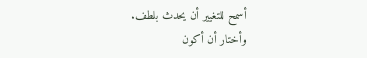أسمح للتغيير أن يحدث بلطف.
وأختار أن أكون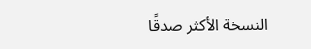النسخة الأكثر صدقًا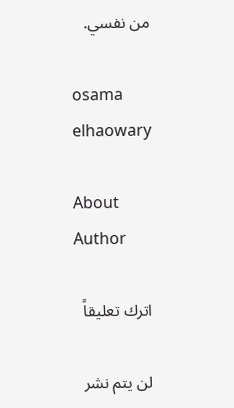من نفسي.

osama elhaowary

About Author

اترك تعليقاً

لن يتم نشر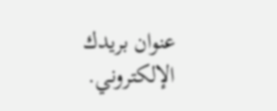عنوان بريدك الإلكتروني.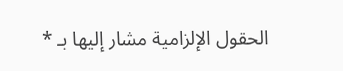الحقول الإلزامية مشار إليها بـ *